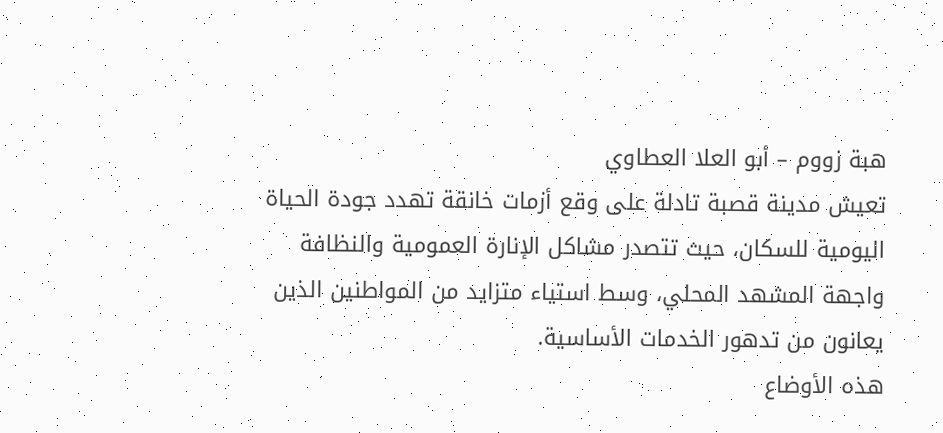هبة زووم – أبو العلا العطاوي
تعيش مدينة قصبة تادلة على وقع أزمات خانقة تهدد جودة الحياة اليومية للسكان، حيث تتصدر مشاكل الإنارة العمومية والنظافة واجهة المشهد المحلي، وسط استياء متزايد من المواطنين الذين يعانون من تدهور الخدمات الأساسية.
هذه الأوضاع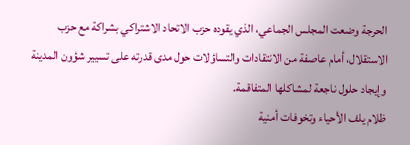الحرجة وضعت المجلس الجماعي، الذي يقوده حزب الاتحاد الاشتراكي بشراكة مع حزب الاستقلال، أمام عاصفة من الانتقادات والتساؤلات حول مدى قدرته على تسيير شؤون المدينة وإيجاد حلول ناجعة لمشاكلها المتفاقمة.
ظلام يلف الأحياء وتخوفات أمنية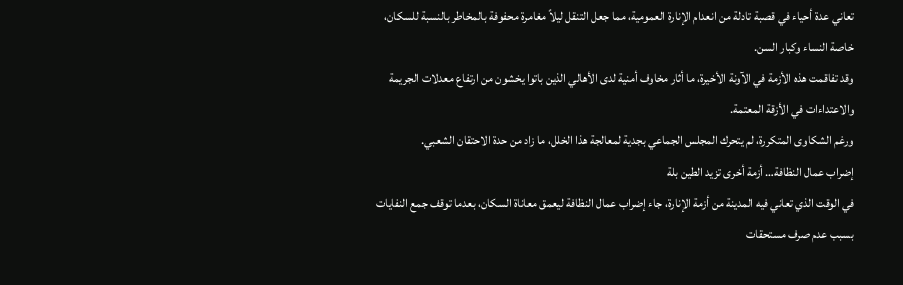تعاني عدة أحياء في قصبة تادلة من انعدام الإنارة العمومية، مما جعل التنقل ليلاً مغامرة محفوفة بالمخاطر بالنسبة للسكان، خاصة النساء وكبار السن.
وقد تفاقمت هذه الأزمة في الآونة الأخيرة، ما أثار مخاوف أمنية لدى الأهالي الذين باتوا يخشون من ارتفاع معدلات الجريمة والاعتداءات في الأزقة المعتمة.
ورغم الشكاوى المتكررة، لم يتحرك المجلس الجماعي بجدية لمعالجة هذا الخلل، ما زاد من حدة الاحتقان الشعبي.
إضراب عمال النظافة… أزمة أخرى تزيد الطين بلة
في الوقت الذي تعاني فيه المدينة من أزمة الإنارة، جاء إضراب عمال النظافة ليعمق معاناة السكان، بعدما توقف جمع النفايات بسبب عدم صرف مستحقات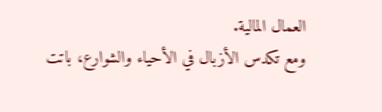العمال المالية.
ومع تكدس الأزبال في الأحياء والشوارع، باتت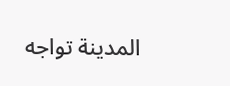المدينة تواجه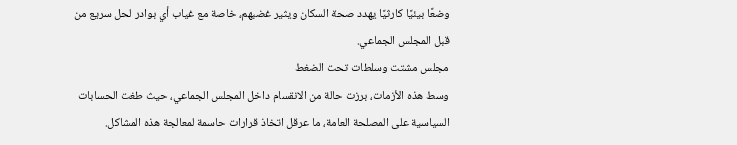وضعًا بيئيًا كارثيًا يهدد صحة السكان ويثير غضبهم، خاصة مع غياب أي بوادر لحل سريع من قبل المجلس الجماعي.
مجلس مشتت وسلطات تحت الضغط
وسط هذه الأزمات، برزت حالة من الانقسام داخل المجلس الجماعي، حيث طغت الحسابات السياسية على المصلحة العامة، ما عرقل اتخاذ قرارات حاسمة لمعالجة هذه المشاكل.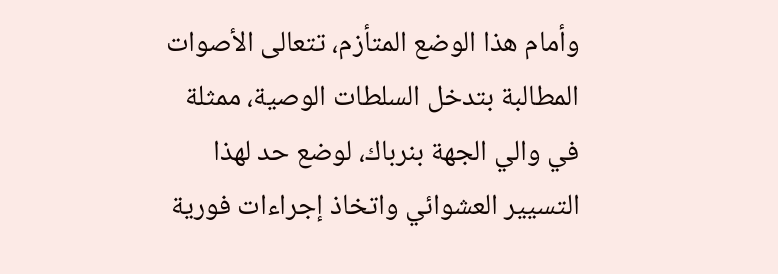وأمام هذا الوضع المتأزم، تتعالى الأصوات المطالبة بتدخل السلطات الوصية، ممثلة في والي الجهة بنرباك، لوضع حد لهذا التسيير العشوائي واتخاذ إجراءات فورية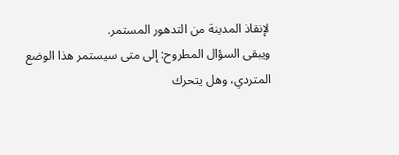لإنقاذ المدينة من التدهور المستمر.
ويبقى السؤال المطروح: إلى متى سيستمر هذا الوضع المتردي، وهل يتحرك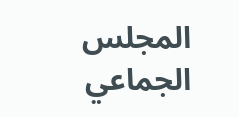المجلس الجماعي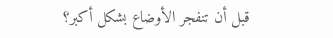قبل أن تنفجر الأوضاع بشكل أكبر؟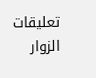تعليقات الزوار